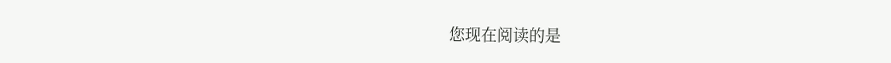您现在阅读的是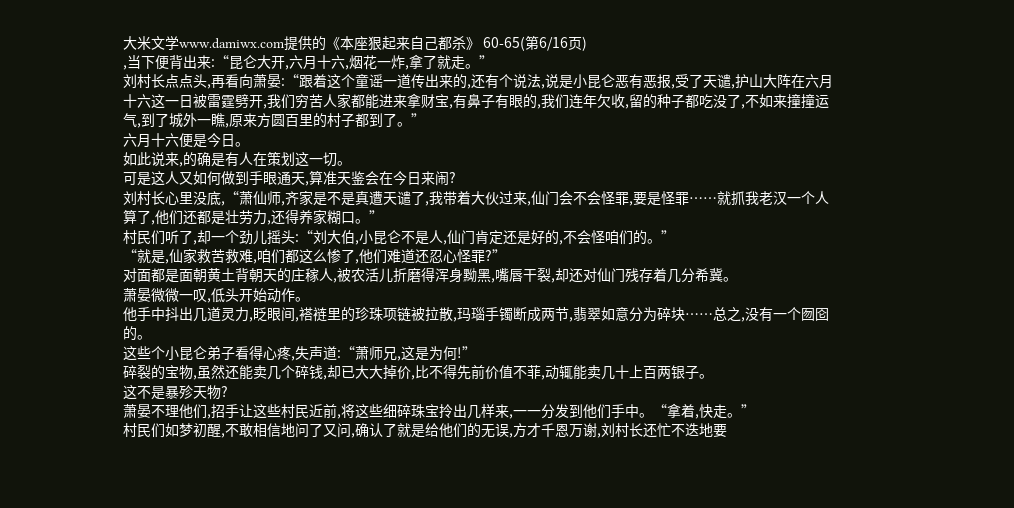大米文学www.damiwx.com提供的《本座狠起来自己都杀》 60-65(第6/16页)
,当下便背出来:“昆仑大开,六月十六,烟花一炸,拿了就走。”
刘村长点点头,再看向萧晏:“跟着这个童谣一道传出来的,还有个说法,说是小昆仑恶有恶报,受了天谴,护山大阵在六月十六这一日被雷霆劈开,我们穷苦人家都能进来拿财宝,有鼻子有眼的,我们连年欠收,留的种子都吃没了,不如来撞撞运气,到了城外一瞧,原来方圆百里的村子都到了。”
六月十六便是今日。
如此说来,的确是有人在策划这一切。
可是这人又如何做到手眼通天,算准天鉴会在今日来闹?
刘村长心里没底,“萧仙师,齐家是不是真遭天谴了,我带着大伙过来,仙门会不会怪罪,要是怪罪……就抓我老汉一个人算了,他们还都是壮劳力,还得养家糊口。”
村民们听了,却一个劲儿摇头:“刘大伯,小昆仑不是人,仙门肯定还是好的,不会怪咱们的。”
“就是,仙家救苦救难,咱们都这么惨了,他们难道还忍心怪罪?”
对面都是面朝黄土背朝天的庄稼人,被农活儿折磨得浑身黝黑,嘴唇干裂,却还对仙门残存着几分希冀。
萧晏微微一叹,低头开始动作。
他手中抖出几道灵力,眨眼间,褡裢里的珍珠项链被拉散,玛瑙手镯断成两节,翡翠如意分为碎块……总之,没有一个囫囵的。
这些个小昆仑弟子看得心疼,失声道:“萧师兄,这是为何!”
碎裂的宝物,虽然还能卖几个碎钱,却已大大掉价,比不得先前价值不菲,动辄能卖几十上百两银子。
这不是暴殄天物?
萧晏不理他们,招手让这些村民近前,将这些细碎珠宝拎出几样来,一一分发到他们手中。“拿着,快走。”
村民们如梦初醒,不敢相信地问了又问,确认了就是给他们的无误,方才千恩万谢,刘村长还忙不迭地要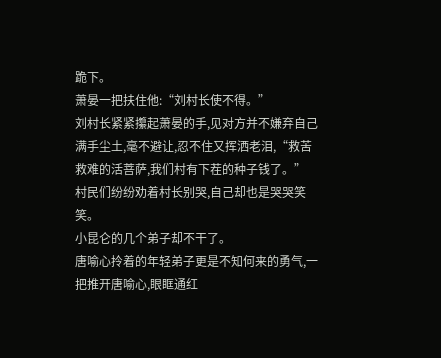跪下。
萧晏一把扶住他:“刘村长使不得。”
刘村长紧紧攥起萧晏的手,见对方并不嫌弃自己满手尘土,毫不避让,忍不住又挥洒老泪,“救苦救难的活菩萨,我们村有下茬的种子钱了。”
村民们纷纷劝着村长别哭,自己却也是哭哭笑笑。
小昆仑的几个弟子却不干了。
唐喻心拎着的年轻弟子更是不知何来的勇气,一把推开唐喻心,眼眶通红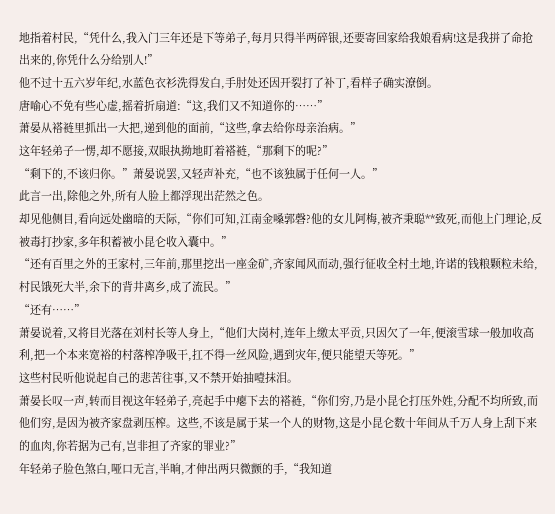地指着村民,“凭什么,我入门三年还是下等弟子,每月只得半两碎银,还要寄回家给我娘看病!这是我拼了命抢出来的,你凭什么分给别人!”
他不过十五六岁年纪,水蓝色衣衫洗得发白,手肘处还因开裂打了补丁,看样子确实潦倒。
唐喻心不免有些心虚,摇着折扇道:“这,我们又不知道你的……”
萧晏从褡裢里抓出一大把,递到他的面前,“这些,拿去给你母亲治病。”
这年轻弟子一愣,却不愿接,双眼执拗地盯着褡裢,“那剩下的呢?”
“剩下的,不该归你。”萧晏说罢,又轻声补充,“也不该独属于任何一人。”
此言一出,除他之外,所有人脸上都浮现出茫然之色。
却见他侧目,看向远处幽暗的天际,“你们可知,江南金嗓郭磬?他的女儿阿梅,被齐秉聪**致死,而他上门理论,反被毒打抄家,多年积蓄被小昆仑收入囊中。”
“还有百里之外的王家村,三年前,那里挖出一座金矿,齐家闻风而动,强行征收全村土地,许诺的钱粮颗粒未给,村民饿死大半,余下的背井离乡,成了流民。”
“还有……”
萧晏说着,又将目光落在刘村长等人身上,“他们大岗村,连年上缴太平贡,只因欠了一年,便滚雪球一般加收高利,把一个本来宽裕的村落榨净吸干,扛不得一丝风险,遇到灾年,便只能望天等死。”
这些村民听他说起自己的悲苦往事,又不禁开始抽噎抹泪。
萧晏长叹一声,转而目视这年轻弟子,亮起手中瘪下去的褡裢,“你们穷,乃是小昆仑打压外姓,分配不均所致,而他们穷,是因为被齐家盘剥压榨。这些,不该是属于某一个人的财物,这是小昆仑数十年间从千万人身上刮下来的血肉,你若据为己有,岂非担了齐家的罪业?”
年轻弟子脸色煞白,哑口无言,半晌,才伸出两只微颤的手,“我知道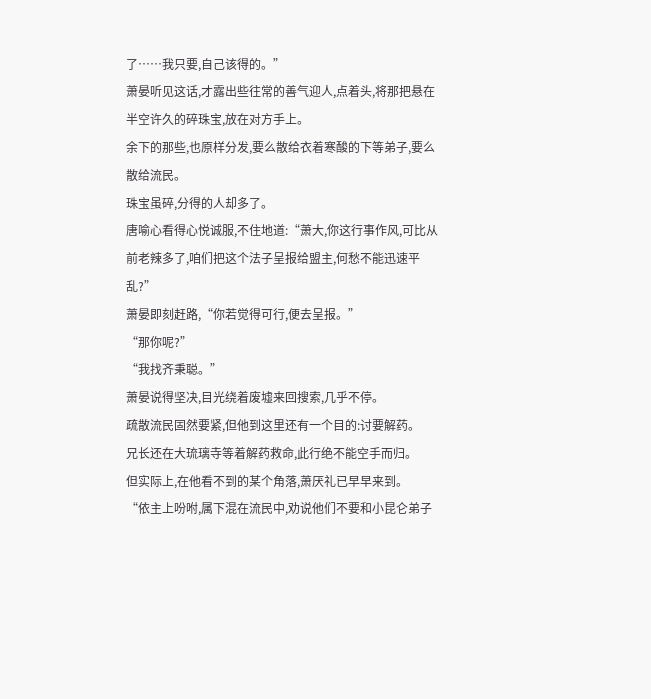了……我只要,自己该得的。”
萧晏听见这话,才露出些往常的善气迎人,点着头,将那把悬在半空许久的碎珠宝,放在对方手上。
余下的那些,也原样分发,要么散给衣着寒酸的下等弟子,要么散给流民。
珠宝虽碎,分得的人却多了。
唐喻心看得心悦诚服,不住地道:“萧大,你这行事作风,可比从前老辣多了,咱们把这个法子呈报给盟主,何愁不能迅速平乱?”
萧晏即刻赶路,“你若觉得可行,便去呈报。”
“那你呢?”
“我找齐秉聪。”
萧晏说得坚决,目光绕着废墟来回搜索,几乎不停。
疏散流民固然要紧,但他到这里还有一个目的:讨要解药。
兄长还在大琉璃寺等着解药救命,此行绝不能空手而归。
但实际上,在他看不到的某个角落,萧厌礼已早早来到。
“依主上吩咐,属下混在流民中,劝说他们不要和小昆仑弟子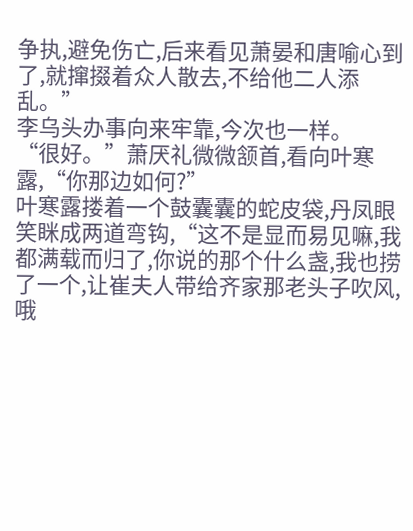争执,避免伤亡,后来看见萧晏和唐喻心到了,就撺掇着众人散去,不给他二人添乱。”
李乌头办事向来牢靠,今次也一样。
“很好。”萧厌礼微微颔首,看向叶寒露,“你那边如何?”
叶寒露搂着一个鼓囊囊的蛇皮袋,丹凤眼笑眯成两道弯钩,“这不是显而易见嘛,我都满载而归了,你说的那个什么盏,我也捞了一个,让崔夫人带给齐家那老头子吹风,哦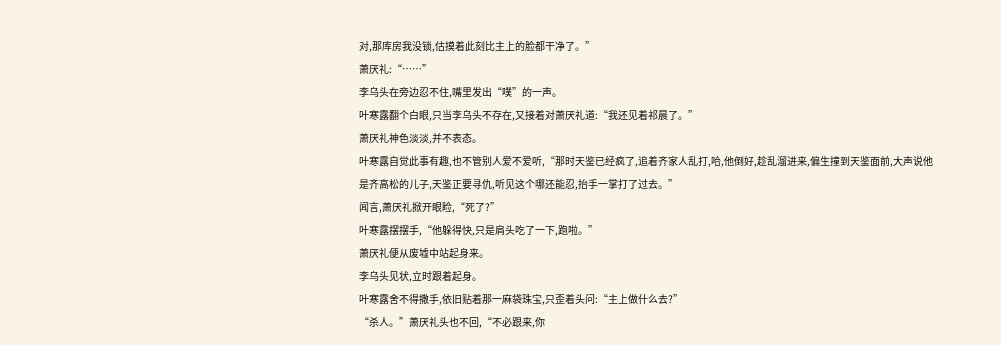对,那库房我没锁,估摸着此刻比主上的脸都干净了。”
萧厌礼:“……”
李乌头在旁边忍不住,嘴里发出“噗”的一声。
叶寒露翻个白眼,只当李乌头不存在,又接着对萧厌礼道:“我还见着祁晨了。”
萧厌礼神色淡淡,并不表态。
叶寒露自觉此事有趣,也不管别人爱不爱听,“那时天鉴已经疯了,追着齐家人乱打,哈,他倒好,趁乱溜进来,偏生撞到天鉴面前,大声说他是齐高松的儿子,天鉴正要寻仇,听见这个哪还能忍,抬手一掌打了过去。”
闻言,萧厌礼掀开眼睑,“死了?”
叶寒露摆摆手,“他躲得快,只是肩头吃了一下,跑啦。”
萧厌礼便从废墟中站起身来。
李乌头见状,立时跟着起身。
叶寒露舍不得撒手,依旧贴着那一麻袋珠宝,只歪着头问:“主上做什么去?”
“杀人。”萧厌礼头也不回,“不必跟来,你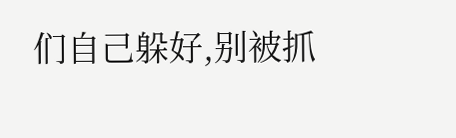们自己躲好,别被抓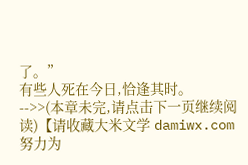了。”
有些人死在今日,恰逢其时。
-->>(本章未完,请点击下一页继续阅读)【请收藏大米文学 damiwx.com 努力为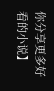你分享更多好看的小说】